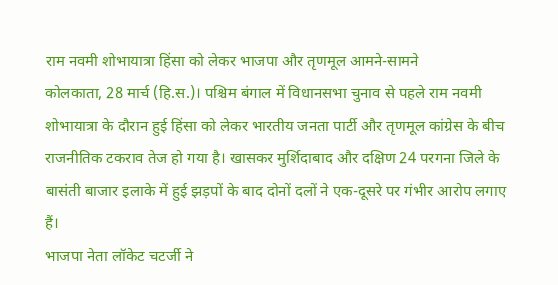राम नवमी शोभायात्रा हिंसा को लेकर भाजपा और तृणमूल आमने-सामने
कोलकाता, 28 मार्च (हि.स.)। पश्चिम बंगाल में विधानसभा चुनाव से पहले राम नवमी शोभायात्रा के दौरान हुई हिंसा को लेकर भारतीय जनता पार्टी और तृणमूल कांग्रेस के बीच राजनीतिक टकराव तेज हो गया है। खासकर मुर्शिदाबाद और दक्षिण 24 परगना जिले के बासंती बाजार इलाके में हुई झड़पों के बाद दोनों दलों ने एक-दूसरे पर गंभीर आरोप लगाए हैं।
भाजपा नेता लॉकेट चटर्जी ने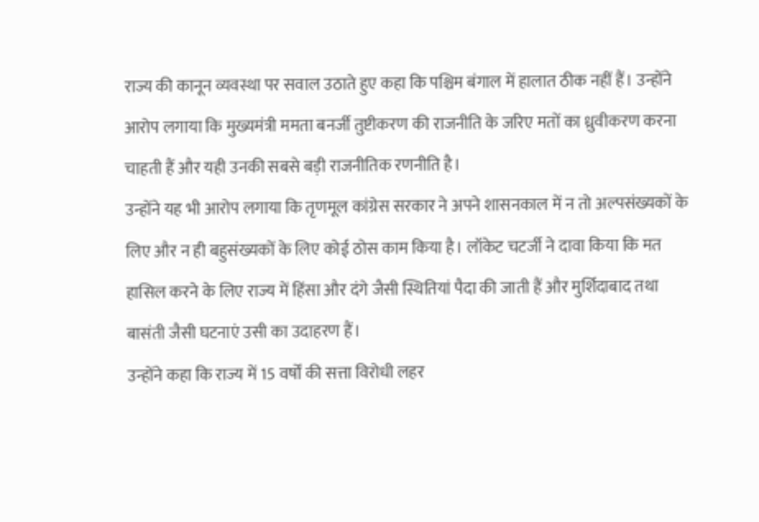राज्य की कानून व्यवस्था पर सवाल उठाते हुए कहा कि पश्चिम बंगाल में हालात ठीक नहीं हैं। उन्होंने आरोप लगाया कि मुख्यमंत्री ममता बनर्जी तुष्टीकरण की राजनीति के जरिए मतों का ध्रुवीकरण करना चाहती हैं और यही उनकी सबसे बड़ी राजनीतिक रणनीति है।
उन्होंने यह भी आरोप लगाया कि तृणमूल कांग्रेस सरकार ने अपने शासनकाल में न तो अल्पसंख्यकों के लिए और न ही बहुसंख्यकों के लिए कोई ठोस काम किया है। लॉकेट चटर्जी ने दावा किया कि मत हासिल करने के लिए राज्य में हिंसा और दंगे जैसी स्थितियां पैदा की जाती हैं और मुर्शिदाबाद तथा बासंती जैसी घटनाएं उसी का उदाहरण हैं।
उन्होंने कहा कि राज्य में 15 वर्षों की सत्ता विरोधी लहर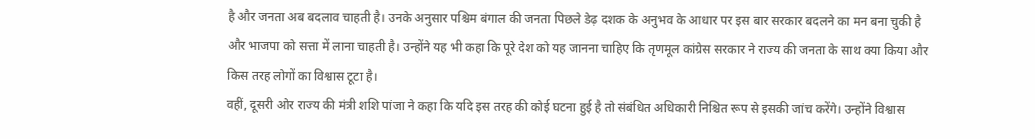है और जनता अब बदलाव चाहती है। उनके अनुसार पश्चिम बंगाल की जनता पिछले डेढ़ दशक के अनुभव के आधार पर इस बार सरकार बदलने का मन बना चुकी है और भाजपा को सत्ता में लाना चाहती है। उन्होंने यह भी कहा कि पूरे देश को यह जानना चाहिए कि तृणमूल कांग्रेस सरकार ने राज्य की जनता के साथ क्या किया और किस तरह लोगों का विश्वास टूटा है।
वहीं, दूसरी ओर राज्य की मंत्री शशि पांजा ने कहा कि यदि इस तरह की कोई घटना हुई है तो संबंधित अधिकारी निश्चित रूप से इसकी जांच करेंगे। उन्होंने विश्वास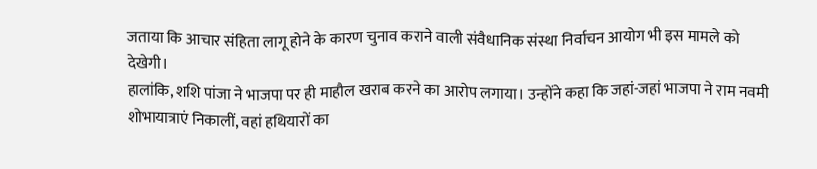जताया कि आचार संहिता लागू होने के कारण चुनाव कराने वाली संवैधानिक संस्था निर्वाचन आयोग भी इस मामले को देखेगी।
हालांकि, शशि पांजा ने भाजपा पर ही माहौल खराब करने का आरोप लगाया। उन्होंने कहा कि जहां-जहां भाजपा ने राम नवमी शोभायात्राएं निकालीं, वहां हथियारों का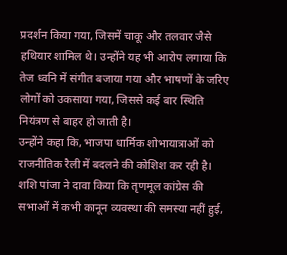प्रदर्शन किया गया, जिसमें चाकू और तलवार जैसे हथियार शामिल थे। उन्होंने यह भी आरोप लगाया कि तेज ध्वनि में संगीत बजाया गया और भाषणों के जरिए लोगों को उकसाया गया, जिससे कई बार स्थिति नियंत्रण से बाहर हो जाती है।
उन्होंने कहा कि, भाजपा धार्मिक शोभायात्राओं को राजनीतिक रैली में बदलने की कोशिश कर रही है। शशि पांजा ने दावा किया कि तृणमूल कांग्रेस की सभाओं में कभी कानून व्यवस्था की समस्या नहीं हुई,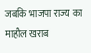जबकि भाजपा राज्य का माहौल खराब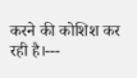करने की कोशिश कर रही है।---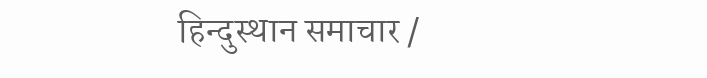हिन्दुस्थान समाचार /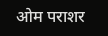ओम पराशर